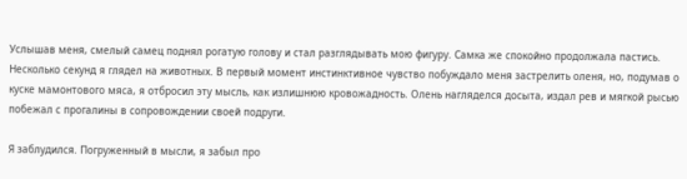Услышав меня, смелый самец поднял рогатую голову и стал разглядывать мою фигуру. Самка же спокойно продолжала пастись. Несколько секунд я глядел на животных. В первый момент инстинктивное чувство побуждало меня застрелить оленя, но, подумав о куске мамонтового мяса, я отбросил эту мысль, как излишнюю кровожадность. Олень нагляделся досыта, издал рев и мягкой рысью побежал с прогалины в сопровождении своей подруги.

Я заблудился. Погруженный в мысли, я забыл про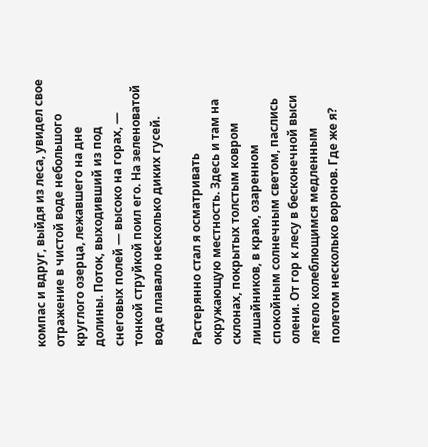компас и вдруг, выйдя из леса, увидел свое отражение в чистой воде небольшого круглого озерца, лежавшего на дне долины. Поток, выходивший из под снеговых полей — высоко на горах, — тонкой струйкой поил его. На зеленоватой воде плавало несколько диких гусей.

Растерянно стал я осматривать окружающую местность. Здесь и там на склонах, покрытых толстым ковром лишайников, в краю, озаренном спокойным солнечным светом, паслись олени. От гор к лесу в бесконечной выси летело колеблющимся медленным полетом несколько воронов. Где же я?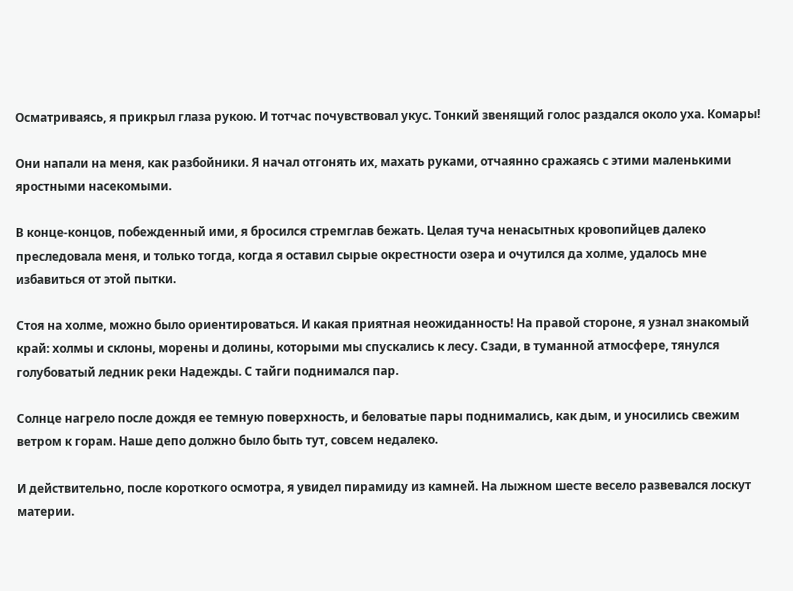Осматриваясь, я прикрыл глаза рукою. И тотчас почувствовал укус. Тонкий звенящий голос раздался около уха. Комары!

Они напали на меня, как разбойники. Я начал отгонять их, махать руками, отчаянно сражаясь с этими маленькими яростными насекомыми.

В конце-концов, побежденный ими, я бросился стремглав бежать. Целая туча ненасытных кровопийцев далеко преследовала меня, и только тогда, когда я оставил сырые окрестности озера и очутился да холме, удалось мне избавиться от этой пытки.

Стоя на холме, можно было ориентироваться. И какая приятная неожиданность! На правой стороне, я узнал знакомый край: холмы и склоны, морены и долины, которыми мы спускались к лесу. Сзади, в туманной атмосфере, тянулся голубоватый ледник реки Надежды. С тайги поднимался пар.

Солнце нагрело после дождя ее темную поверхность, и беловатые пары поднимались, как дым, и уносились свежим ветром к горам. Наше депо должно было быть тут, совсем недалеко.

И действительно, после короткого осмотра, я увидел пирамиду из камней. На лыжном шесте весело развевался лоскут материи.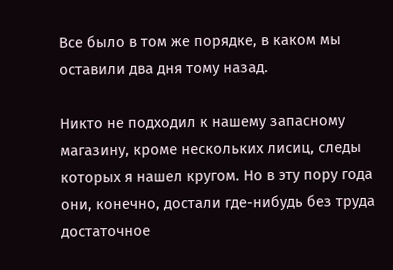Все было в том же порядке, в каком мы оставили два дня тому назад.

Никто не подходил к нашему запасному магазину, кроме нескольких лисиц, следы которых я нашел кругом. Но в эту пору года они, конечно, достали где-нибудь без труда достаточное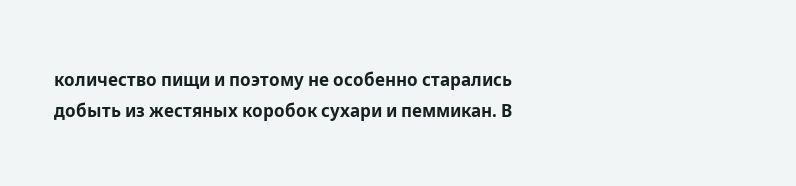количество пищи и поэтому не особенно старались добыть из жестяных коробок сухари и пеммикан. В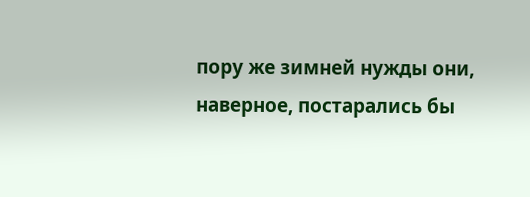пору же зимней нужды они, наверное, постарались бы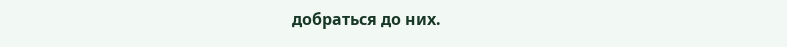добраться до них.